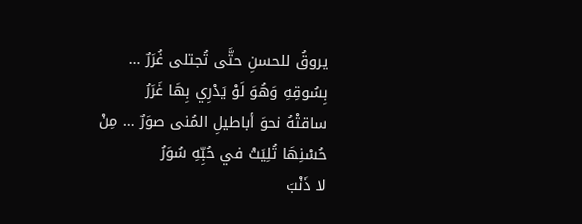يروقُ للحسنِ حتَّى تُجتلى غُرَرٌ … بِسُوقِهِ وَهُوَ لَوْ يَدْرِي بِهَا غَرَرُ
ساقتْهُ نحوَ أباطيلِ المُنى صوَرٌ … مِنْ حُسْنِهَا تُلِيَتْ في حُبِّهِ سُوَرُ
لا ذَنْبَ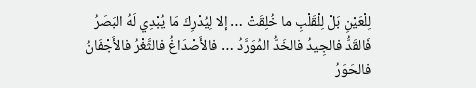لِلْعَيْنِ بَلْ لِلْقَلْبِ ما خُلِقَتْ … إلا لِيُدْرِكَ مَا يُبْدِي لَهُ البَصَرُ
فَالقَدُّ فالجِيدُ فالخَدُّ المُوَرَّدُ … فالأَصْدَاغُ فالثَّغْرُ فالأَجْفَانُ فالحَوَرُ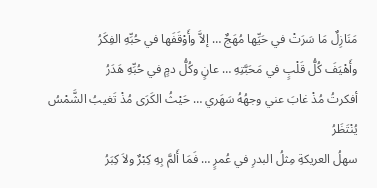مَنَازِلٌ مَا سَرَتْ في حَيِّها مُهَجٌ … إلاَّ وأَوْقَفَها في حُبِّهِ الفِكَرُ
وأَهْيَفَ كُلُّ قَلْبٍ في مَحَبَّتِهِ … عانٍ وكُلُّ دمٍ في حُبِّهِ هَدَرُ
أفكرتُ مُذْ غابَ عني وجهُهُ سَهَري … حَيْثُ الكَرَى مُذْ تَغيبُ الشَّمْسُ يُنْتَظَرُ
سهلُ العريكةِ مِثلُ البدرِ في عُمرٍ … فَمَا أَلمَّ بِهِ كِبْرٌ ولاَ كِبَرُ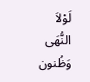لَوْلاَ النُّهَى وَظُنون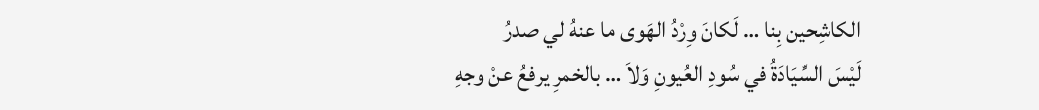الكاشِحين بِنا … لَكانَ وِرْدُ الهَوى ما عنهُ لي صدرُ
لَيْسَ السِّيَادَةُ في سُودِ العُيونِ وَلاَ … بالخمرِ يرفعُ عنْ وجهِ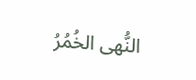النُّهى الخُمُرُ